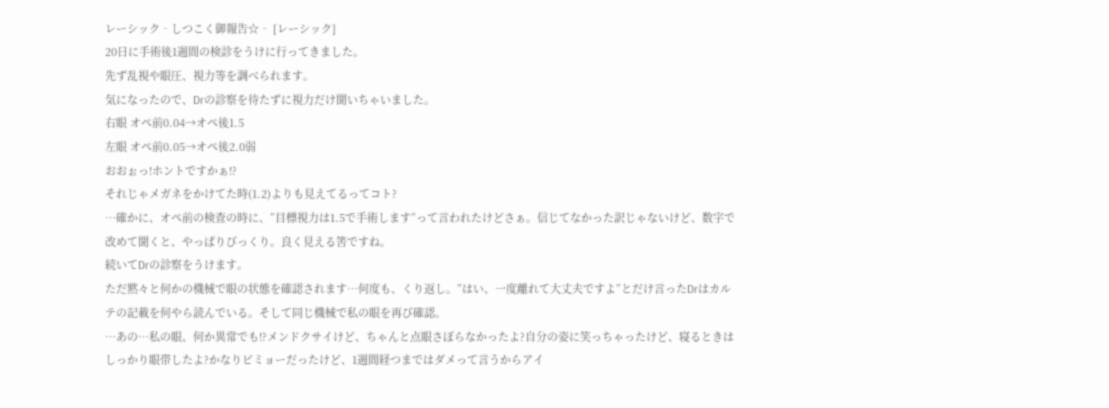レーシック‐しつこく御報告☆‐ [レーシック]
20日に手術後1週間の検診をうけに行ってきました。
先ず乱視や眼圧、視力等を調べられます。
気になったので、Drの診察を待たずに視力だけ聞いちゃいました。
右眼 オペ前0.04→オペ後1.5
左眼 オペ前0.05→オペ後2.0弱
おおぉっ!ホントですかぁ!?
それじゃメガネをかけてた時(1.2)よりも見えてるってコト?
…確かに、オペ前の検査の時に、”目標視力は1.5で手術します”って言われたけどさぁ。信じてなかった訳じゃないけど、数字で改めて聞くと、やっぱりびっくり。良く見える筈ですね。
続いてDrの診察をうけます。
ただ黙々と何かの機械で眼の状態を確認されます…何度も、くり返し。”はい、一度離れて大丈夫ですよ”とだけ言ったDrはカルテの記載を何やら読んでいる。そして同じ機械で私の眼を再び確認。
…あの…私の眼、何か異常でも!?メンドクサイけど、ちゃんと点眼さぼらなかったよ?自分の姿に笑っちゃったけど、寝るときはしっかり眼帯したよ?かなりビミョーだったけど、1週間経つまではダメって言うからアイ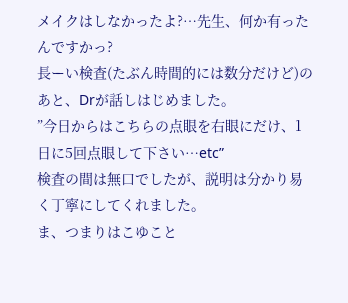メイクはしなかったよ?…先生、何か有ったんですかっ?
長ーい検査(たぶん時間的には数分だけど)のあと、Drが話しはじめました。
”今日からはこちらの点眼を右眼にだけ、1日に5回点眼して下さい…etc”
検査の間は無口でしたが、説明は分かり易く丁寧にしてくれました。
ま、つまりはこゆこと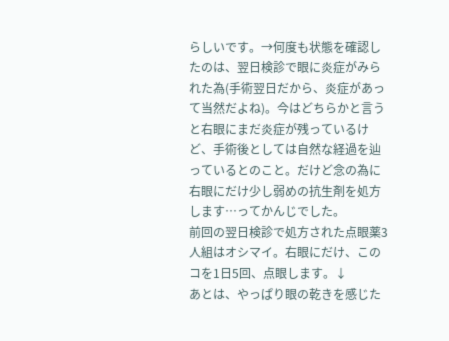らしいです。→何度も状態を確認したのは、翌日検診で眼に炎症がみられた為(手術翌日だから、炎症があって当然だよね)。今はどちらかと言うと右眼にまだ炎症が残っているけど、手術後としては自然な経過を辿っているとのこと。だけど念の為に右眼にだけ少し弱めの抗生剤を処方します…ってかんじでした。
前回の翌日検診で処方された点眼薬3人組はオシマイ。右眼にだけ、このコを1日5回、点眼します。↓
あとは、やっぱり眼の乾きを感じた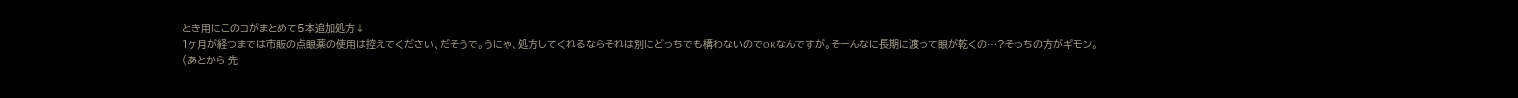とき用にこのコがまとめて5本追加処方↓
1ヶ月が経つまでは市販の点眼薬の使用は控えてください、だそうで。うにゃ、処方してくれるならそれは別にどっちでも構わないのでOKなんですが。そーんなに長期に渡って眼が乾くの…?そっちの方がギモン。
(あとから 先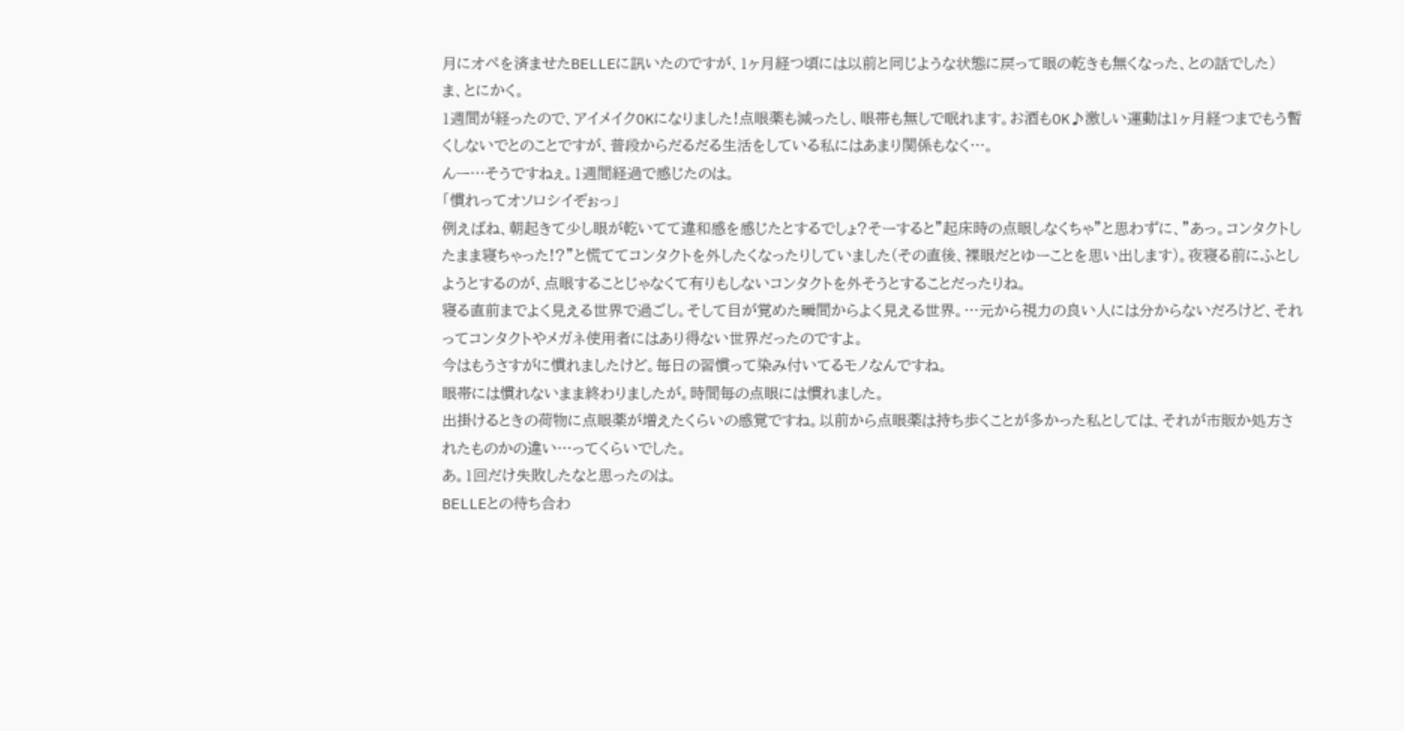月にオペを済ませたBELLEに訊いたのですが、1ヶ月経つ頃には以前と同じような状態に戻って眼の乾きも無くなった、との話でした)
ま、とにかく。
1週間が経ったので、アイメイクOKになりました!点眼薬も減ったし、眼帯も無しで眠れます。お酒もOK♪激しい運動は1ヶ月経つまでもう暫くしないでとのことですが、普段からだるだる生活をしている私にはあまり関係もなく…。
んー…そうですねぇ。1週間経過で感じたのは。
「慣れってオソロシイぞぉっ」
例えばね、朝起きて少し眼が乾いてて違和感を感じたとするでしょ?そーすると”起床時の点眼しなくちゃ”と思わずに、”あっ。コンタクトしたまま寝ちゃった!?”と慌ててコンタクトを外したくなったりしていました(その直後、裸眼だとゆーことを思い出します)。夜寝る前にふとしようとするのが、点眼することじゃなくて有りもしないコンタクトを外そうとすることだったりね。
寝る直前までよく見える世界で過ごし。そして目が覚めた瞬間からよく見える世界。…元から視力の良い人には分からないだろけど、それってコンタクトやメガネ使用者にはあり得ない世界だったのですよ。
今はもうさすがに慣れましたけど。毎日の習慣って染み付いてるモノなんですね。
眼帯には慣れないまま終わりましたが。時間毎の点眼には慣れました。
出掛けるときの荷物に点眼薬が増えたくらいの感覚ですね。以前から点眼薬は持ち歩くことが多かった私としては、それが市販か処方されたものかの違い…ってくらいでした。
あ。1回だけ失敗したなと思ったのは。
BELLEとの待ち合わ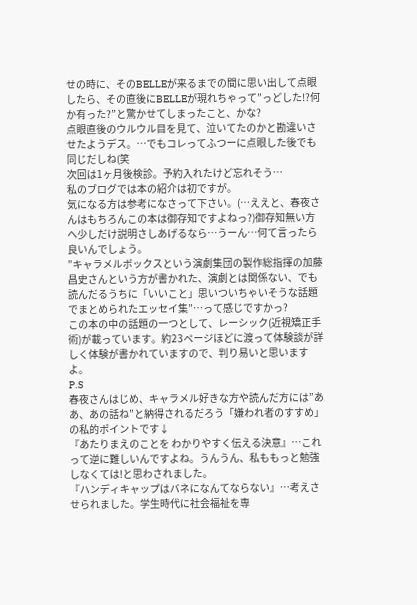せの時に、そのBELLEが来るまでの間に思い出して点眼したら、その直後にBELLEが現れちゃって”っどした!?何か有った?”と驚かせてしまったこと、かな?
点眼直後のウルウル目を見て、泣いてたのかと勘違いさせたようデス。…でもコレってふつーに点眼した後でも同じだしね(笑
次回は1ヶ月後検診。予約入れたけど忘れそう…
私のブログでは本の紹介は初ですが。
気になる方は参考になさって下さい。(…ええと、春夜さんはもちろんこの本は御存知ですよねっ?)御存知無い方へ少しだけ説明さしあげるなら…うーん…何て言ったら良いんでしょう。
”キャラメルボックスという演劇集団の製作総指揮の加藤昌史さんという方が書かれた、演劇とは関係ない、でも読んだるうちに「いいこと」思いついちゃいそうな話題でまとめられたエッセイ集”…って感じですかっ?
この本の中の話題の一つとして、レーシック(近視矯正手術)が載っています。約23ページほどに渡って体験談が詳しく体験が書かれていますので、判り易いと思いますよ。
P.S
春夜さんはじめ、キャラメル好きな方や読んだ方には”ああ、あの話ね”と納得されるだろう「嫌われ者のすすめ」の私的ポイントです↓
『あたりまえのことを わかりやすく伝える決意』…これって逆に難しいんですよね。うんうん、私ももっと勉強しなくては!と思わされました。
『ハンディキャップはバネになんてならない』…考えさせられました。学生時代に社会福祉を専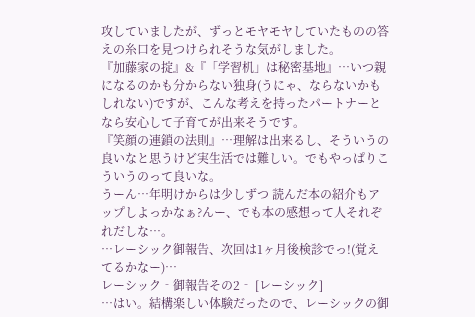攻していましたが、ずっとモヤモヤしていたものの答えの糸口を見つけられそうな気がしました。
『加藤家の掟』&『「学習机」は秘密基地』…いつ親になるのかも分からない独身(うにゃ、ならないかもしれない)ですが、こんな考えを持ったパートナーとなら安心して子育てが出来そうです。
『笑顔の連鎖の法則』…理解は出来るし、そういうの良いなと思うけど実生活では難しい。でもやっぱりこういうのって良いな。
うーん…年明けからは少しずつ 読んだ本の紹介もアップしよっかなぁ?んー、でも本の感想って人それぞれだしな…。
…レーシック御報告、次回は1ヶ月後検診でっ!(覚えてるかなー)…
レーシック‐御報告その2‐ [レーシック]
…はい。結構楽しい体験だったので、レーシックの御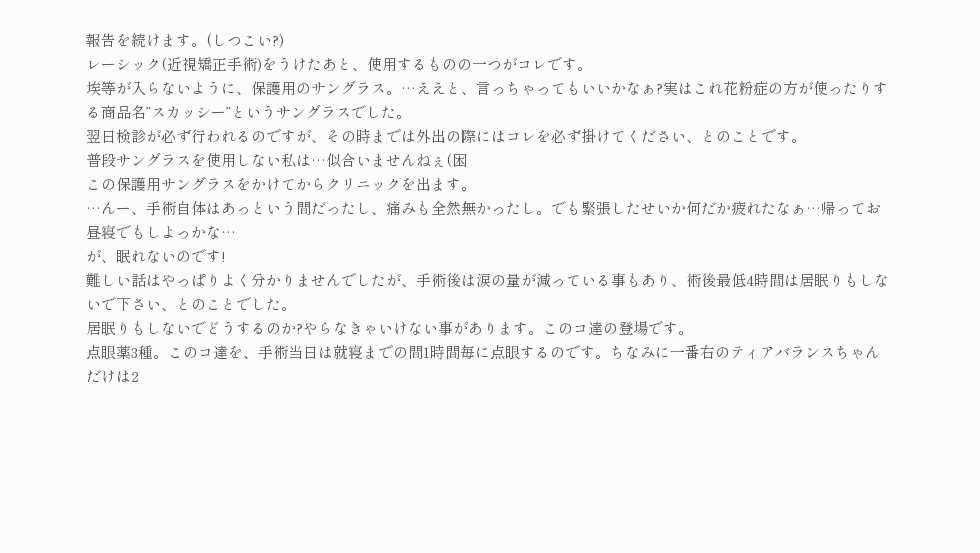報告を続けます。(しつこい?)
レーシック(近視矯正手術)をうけたあと、使用するものの一つがコレです。
埃等が入らないように、保護用のサングラス。…ええと、言っちゃってもいいかなぁ?実はこれ花粉症の方が使ったりする商品名”スカッシー”というサングラスでした。
翌日検診が必ず行われるのですが、その時までは外出の際にはコレを必ず掛けてください、とのことです。
普段サングラスを使用しない私は…似合いませんねぇ(困
この保護用サングラスをかけてからクリニックを出ます。
…んー、手術自体はあっという間だったし、痛みも全然無かったし。でも緊張したせいか何だか疲れたなぁ…帰ってお昼寝でもしよっかな…
が、眠れないのです!
難しい話はやっぱりよく分かりませんでしたが、手術後は涙の量が減っている事もあり、術後最低4時間は居眠りもしないで下さい、とのことでした。
居眠りもしないでどうするのか?やらなきゃいけない事があります。このコ達の登場です。
点眼薬3種。このコ達を、手術当日は就寝までの間1時間毎に点眼するのです。ちなみに一番右のティアバランスちゃんだけは2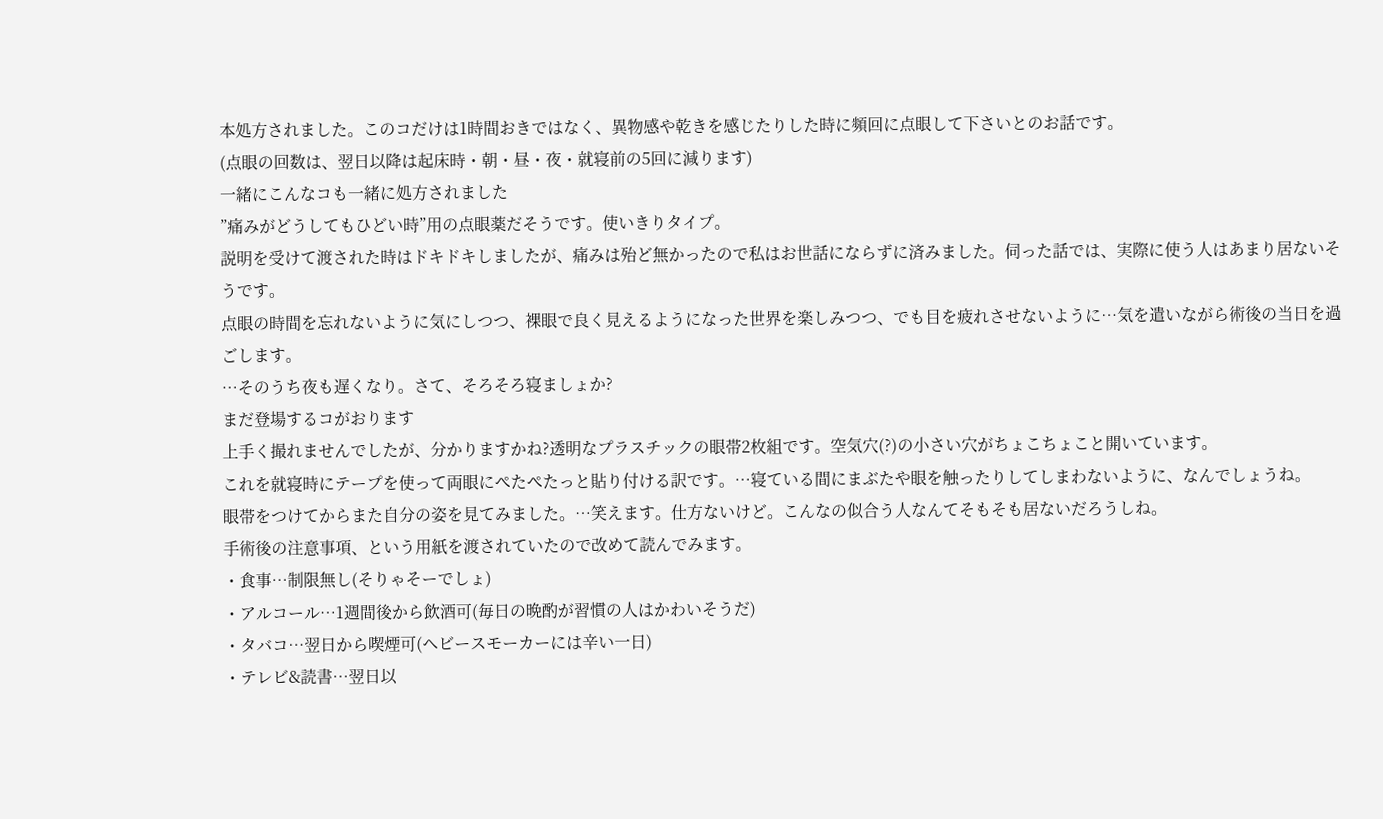本処方されました。このコだけは1時間おきではなく、異物感や乾きを感じたりした時に頻回に点眼して下さいとのお話です。
(点眼の回数は、翌日以降は起床時・朝・昼・夜・就寝前の5回に減ります)
一緒にこんなコも一緒に処方されました
”痛みがどうしてもひどい時”用の点眼薬だそうです。使いきりタイプ。
説明を受けて渡された時はドキドキしましたが、痛みは殆ど無かったので私はお世話にならずに済みました。伺った話では、実際に使う人はあまり居ないそうです。
点眼の時間を忘れないように気にしつつ、裸眼で良く見えるようになった世界を楽しみつつ、でも目を疲れさせないように…気を遣いながら術後の当日を過ごします。
…そのうち夜も遅くなり。さて、そろそろ寝ましょか?
まだ登場するコがおります
上手く撮れませんでしたが、分かりますかね?透明なプラスチックの眼帯2枚組です。空気穴(?)の小さい穴がちょこちょこと開いています。
これを就寝時にテープを使って両眼にぺたぺたっと貼り付ける訳です。…寝ている間にまぶたや眼を触ったりしてしまわないように、なんでしょうね。
眼帯をつけてからまた自分の姿を見てみました。…笑えます。仕方ないけど。こんなの似合う人なんてそもそも居ないだろうしね。
手術後の注意事項、という用紙を渡されていたので改めて読んでみます。
・食事…制限無し(そりゃそーでしょ)
・アルコール…1週間後から飲酒可(毎日の晩酌が習慣の人はかわいそうだ)
・タバコ…翌日から喫煙可(ヘビースモーカーには辛い一日)
・テレビ&読書…翌日以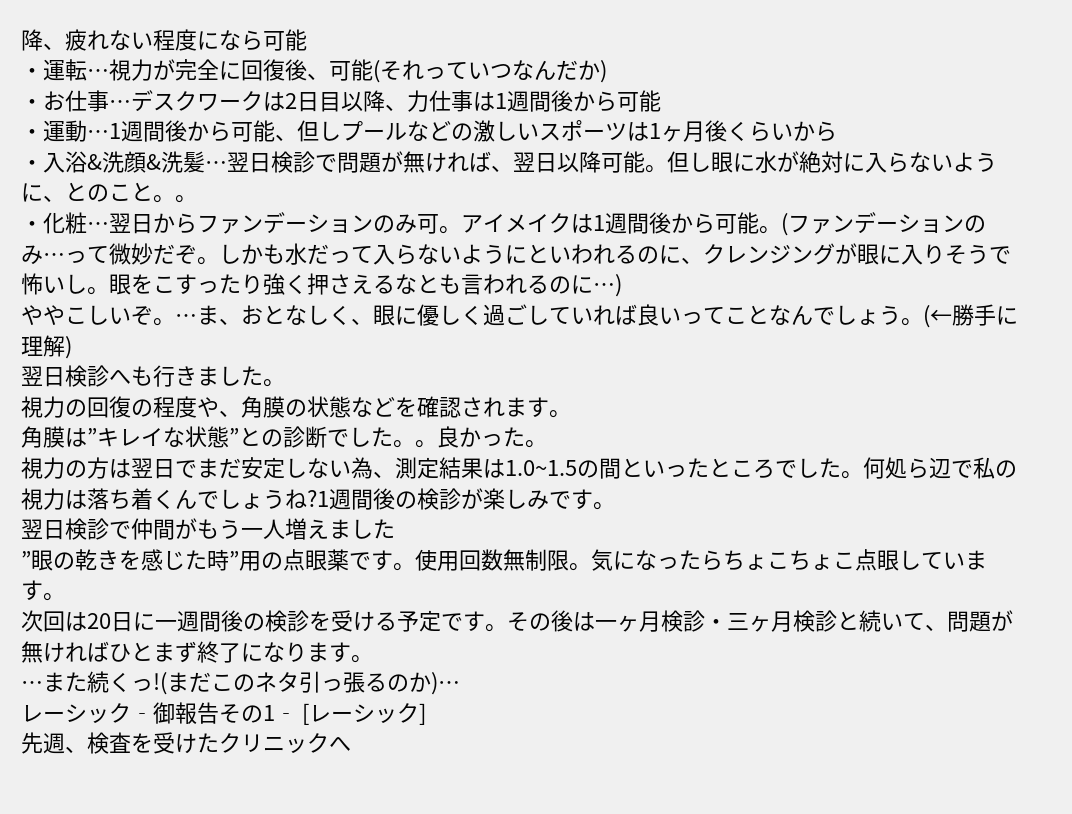降、疲れない程度になら可能
・運転…視力が完全に回復後、可能(それっていつなんだか)
・お仕事…デスクワークは2日目以降、力仕事は1週間後から可能
・運動…1週間後から可能、但しプールなどの激しいスポーツは1ヶ月後くらいから
・入浴&洗顔&洗髪…翌日検診で問題が無ければ、翌日以降可能。但し眼に水が絶対に入らないように、とのこと。。
・化粧…翌日からファンデーションのみ可。アイメイクは1週間後から可能。(ファンデーションのみ…って微妙だぞ。しかも水だって入らないようにといわれるのに、クレンジングが眼に入りそうで怖いし。眼をこすったり強く押さえるなとも言われるのに…)
ややこしいぞ。…ま、おとなしく、眼に優しく過ごしていれば良いってことなんでしょう。(←勝手に理解)
翌日検診へも行きました。
視力の回復の程度や、角膜の状態などを確認されます。
角膜は”キレイな状態”との診断でした。。良かった。
視力の方は翌日でまだ安定しない為、測定結果は1.0~1.5の間といったところでした。何処ら辺で私の視力は落ち着くんでしょうね?1週間後の検診が楽しみです。
翌日検診で仲間がもう一人増えました
”眼の乾きを感じた時”用の点眼薬です。使用回数無制限。気になったらちょこちょこ点眼しています。
次回は20日に一週間後の検診を受ける予定です。その後は一ヶ月検診・三ヶ月検診と続いて、問題が無ければひとまず終了になります。
…また続くっ!(まだこのネタ引っ張るのか)…
レーシック‐御報告その1‐ [レーシック]
先週、検査を受けたクリニックへ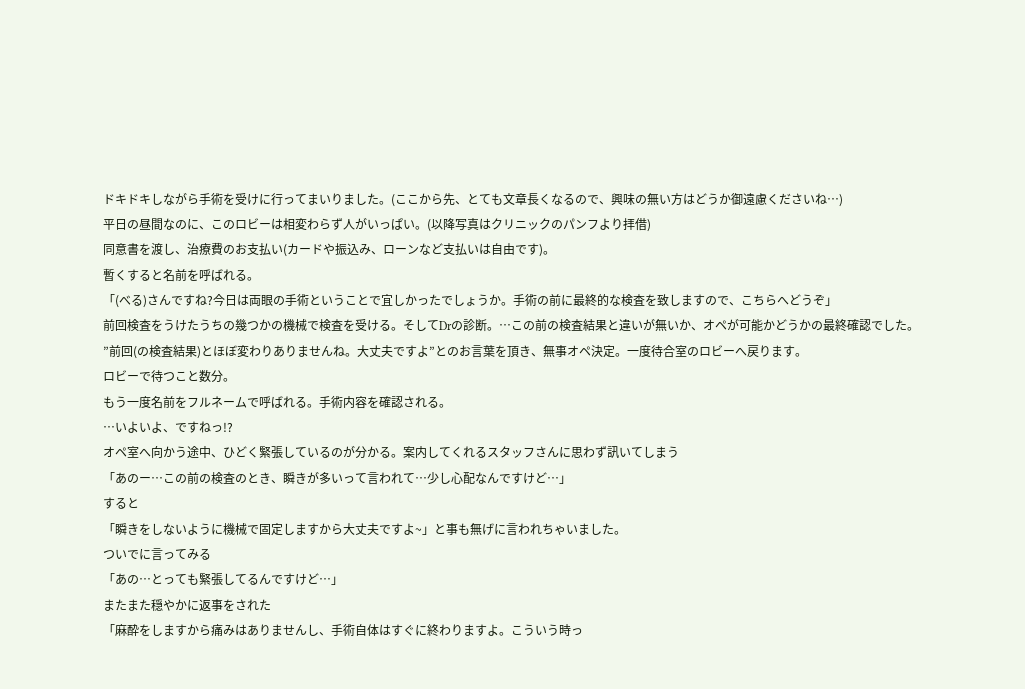ドキドキしながら手術を受けに行ってまいりました。(ここから先、とても文章長くなるので、興味の無い方はどうか御遠慮くださいね…)
平日の昼間なのに、このロビーは相変わらず人がいっぱい。(以降写真はクリニックのパンフより拝借)
同意書を渡し、治療費のお支払い(カードや振込み、ローンなど支払いは自由です)。
暫くすると名前を呼ばれる。
「(べる)さんですね?今日は両眼の手術ということで宜しかったでしょうか。手術の前に最終的な検査を致しますので、こちらへどうぞ」
前回検査をうけたうちの幾つかの機械で検査を受ける。そしてDrの診断。…この前の検査結果と違いが無いか、オペが可能かどうかの最終確認でした。
”前回(の検査結果)とほぼ変わりありませんね。大丈夫ですよ”とのお言葉を頂き、無事オペ決定。一度待合室のロビーへ戻ります。
ロビーで待つこと数分。
もう一度名前をフルネームで呼ばれる。手術内容を確認される。
…いよいよ、ですねっ!?
オペ室へ向かう途中、ひどく緊張しているのが分かる。案内してくれるスタッフさんに思わず訊いてしまう
「あのー…この前の検査のとき、瞬きが多いって言われて…少し心配なんですけど…」
すると
「瞬きをしないように機械で固定しますから大丈夫ですよ~」と事も無げに言われちゃいました。
ついでに言ってみる
「あの…とっても緊張してるんですけど…」
またまた穏やかに返事をされた
「麻酔をしますから痛みはありませんし、手術自体はすぐに終わりますよ。こういう時っ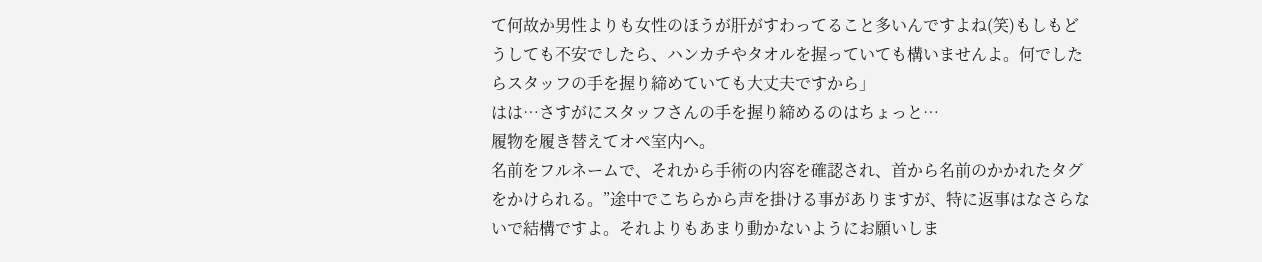て何故か男性よりも女性のほうが肝がすわってること多いんですよね(笑)もしもどうしても不安でしたら、ハンカチやタオルを握っていても構いませんよ。何でしたらスタッフの手を握り締めていても大丈夫ですから」
はは…さすがにスタッフさんの手を握り締めるのはちょっと…
履物を履き替えてオペ室内へ。
名前をフルネームで、それから手術の内容を確認され、首から名前のかかれたタグをかけられる。”途中でこちらから声を掛ける事がありますが、特に返事はなさらないで結構ですよ。それよりもあまり動かないようにお願いしま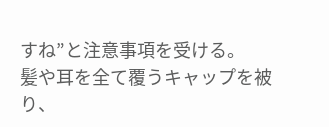すね”と注意事項を受ける。
髪や耳を全て覆うキャップを被り、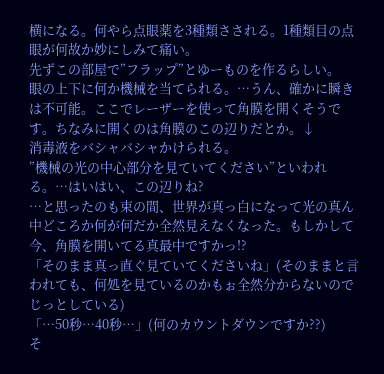横になる。何やら点眼薬を3種類さされる。1種類目の点眼が何故か妙にしみて痛い。
先ずこの部屋で”フラップ”とゆーものを作るらしい。
眼の上下に何か機械を当てられる。…うん、確かに瞬きは不可能。ここでレーザーを使って角膜を開くそうです。ちなみに開くのは角膜のこの辺りだとか。↓
消毒液をバシャバシャかけられる。
”機械の光の中心部分を見ていてください”といわれる。…はいはい、この辺りね?
…と思ったのも束の間、世界が真っ白になって光の真ん中どころか何が何だか全然見えなくなった。もしかして今、角膜を開いてる真最中ですかっ!?
「そのまま真っ直ぐ見ていてくださいね」(そのままと言われても、何処を見ているのかもぉ全然分からないのでじっとしている)
「…50秒…40秒…」(何のカウントダウンですか??)
そ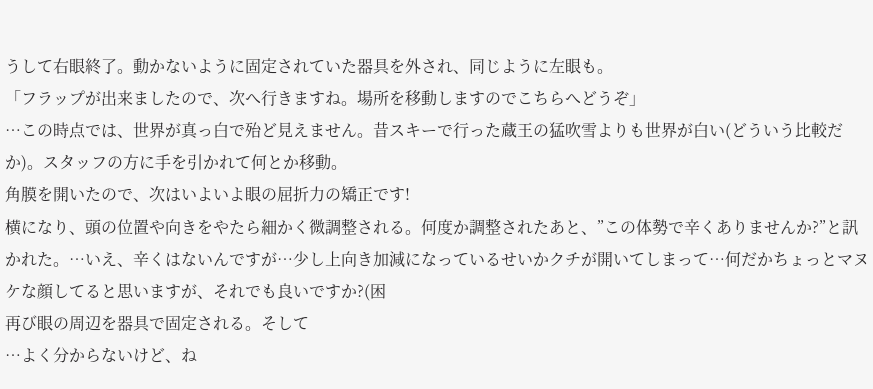うして右眼終了。動かないように固定されていた器具を外され、同じように左眼も。
「フラップが出来ましたので、次へ行きますね。場所を移動しますのでこちらへどうぞ」
…この時点では、世界が真っ白で殆ど見えません。昔スキーで行った蔵王の猛吹雪よりも世界が白い(どういう比較だか)。スタッフの方に手を引かれて何とか移動。
角膜を開いたので、次はいよいよ眼の屈折力の矯正です!
横になり、頭の位置や向きをやたら細かく微調整される。何度か調整されたあと、”この体勢で辛くありませんか?”と訊かれた。…いえ、辛くはないんですが…少し上向き加減になっているせいかクチが開いてしまって…何だかちょっとマヌケな顔してると思いますが、それでも良いですか?(困
再び眼の周辺を器具で固定される。そして
…よく分からないけど、ね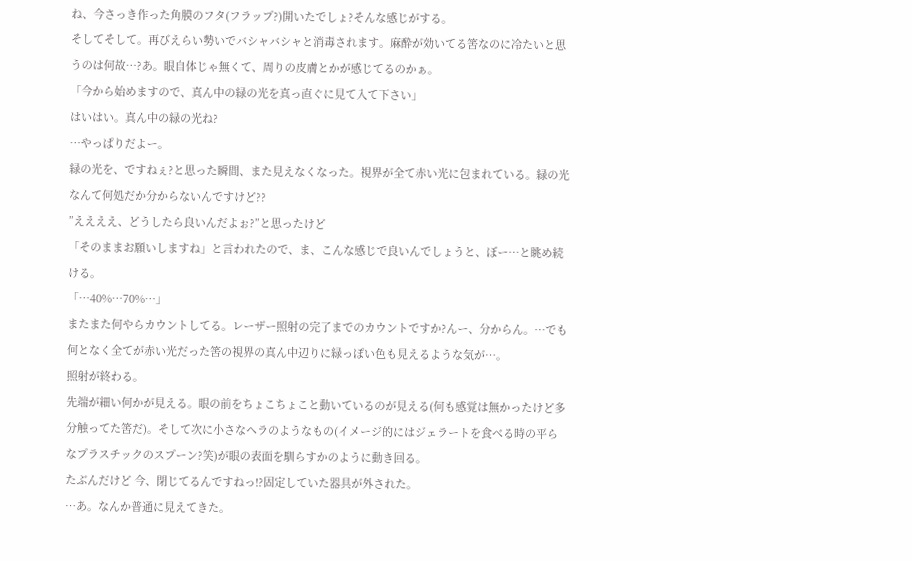ね、今さっき作った角膜のフタ(フラップ?)開いたでしょ?そんな感じがする。
そしてそして。再びえらい勢いでバシャバシャと消毒されます。麻酔が効いてる筈なのに冷たいと思うのは何故…?あ。眼自体じゃ無くて、周りの皮膚とかが感じてるのかぁ。
「今から始めますので、真ん中の緑の光を真っ直ぐに見て入て下さい」
はいはい。真ん中の緑の光ね?
…やっぱりだよー。
緑の光を、ですねぇ?と思った瞬間、また見えなくなった。視界が全て赤い光に包まれている。緑の光なんて何処だか分からないんですけど??
”ええええ、どうしたら良いんだよぉ?”と思ったけど
「そのままお願いしますね」と言われたので、ま、こんな感じで良いんでしょうと、ぼー…と眺め続ける。
「…40%…70%…」
またまた何やらカウントしてる。レーザー照射の完了までのカウントですか?んー、分からん。…でも何となく全てが赤い光だった筈の視界の真ん中辺りに緑っぽい色も見えるような気が…。
照射が終わる。
先端が細い何かが見える。眼の前をちょこちょこと動いているのが見える(何も感覚は無かったけど多分触ってた筈だ)。そして次に小さなヘラのようなもの(イメージ的にはジェラートを食べる時の平らなプラスチックのスプーン?笑)が眼の表面を馴らすかのように動き回る。
たぶんだけど 今、閉じてるんですねっ!?固定していた器具が外された。
…あ。なんか普通に見えてきた。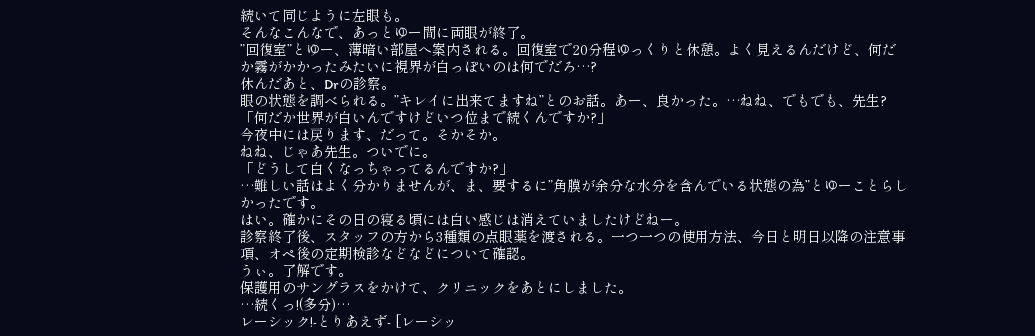続いて同じように左眼も。
そんなこんなで、あっとゆー間に両眼が終了。
”回復室”とゆー、薄暗い部屋へ案内される。回復室で20分程ゆっくりと休憩。よく見えるんだけど、何だか霧がかかったみたいに視界が白っぽいのは何でだろ…?
休んだあと、Drの診察。
眼の状態を調べられる。”キレイに出来てますね”とのお話。あー、良かった。…ねね、でもでも、先生?
「何だか世界が白いんですけどいつ位まで続くんですか?」
今夜中には戻ります、だって。そかそか。
ねね、じゃあ先生。ついでに。
「どうして白くなっちゃってるんですか?」
…難しい話はよく分かりませんが、ま、要するに”角膜が余分な水分を含んでいる状態の為”とゆーことらしかったです。
はい。確かにその日の寝る頃には白い感じは消えていましたけどねー。
診察終了後、スタッフの方から3種類の点眼薬を渡される。一つ一つの使用方法、今日と明日以降の注意事項、オペ後の定期検診などなどについて確認。
うぃ。了解です。
保護用のサングラスをかけて、クリニックをあとにしました。
…続くっ!(多分)…
レーシック!‐とりあえず‐ [レーシッ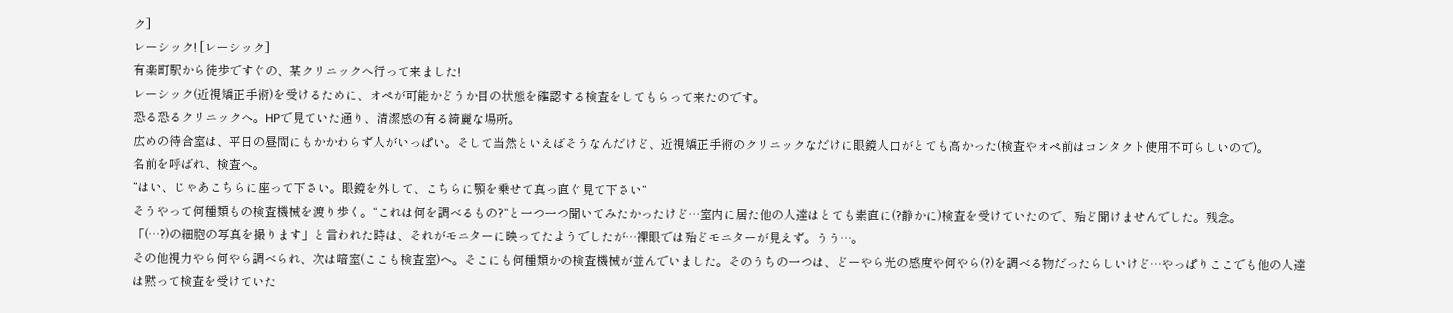ク]
レーシック! [レーシック]
有楽町駅から徒歩ですぐの、某クリニックへ行って来ました!
レーシック(近視矯正手術)を受けるために、オペが可能かどうか目の状態を確認する検査をしてもらって来たのです。
恐る恐るクリニックへ。HPで見ていた通り、清潔感の有る綺麗な場所。
広めの待合室は、平日の昼間にもかかわらず人がいっぱい。そして当然といえばそうなんだけど、近視矯正手術のクリニックなだけに眼鏡人口がとても高かった(検査やオペ前はコンタクト使用不可らしいので)。
名前を呼ばれ、検査へ。
“はい、じゃあこちらに座って下さい。眼鏡を外して、こちらに顎を乗せて真っ直ぐ見て下さい“
そうやって何種類もの検査機械を渡り歩く。“これは何を調べるもの?“と一つ一つ聞いてみたかったけど…室内に居た他の人達はとても素直に(?静かに)検査を受けていたので、殆ど聞けませんでした。残念。
「(…?)の細胞の写真を撮ります」と言われた時は、それがモニターに映ってたようでしたが…裸眼では殆どモニターが見えず。うう…。
その他視力やら何やら調べられ、次は暗室(ここも検査室)ヘ。そこにも何種類かの検査機械が並んでいました。そのうちの一つは、どーやら光の感度や何やら(?)を調べる物だったらしいけど…やっぱりここでも他の人達は黙って検査を受けていた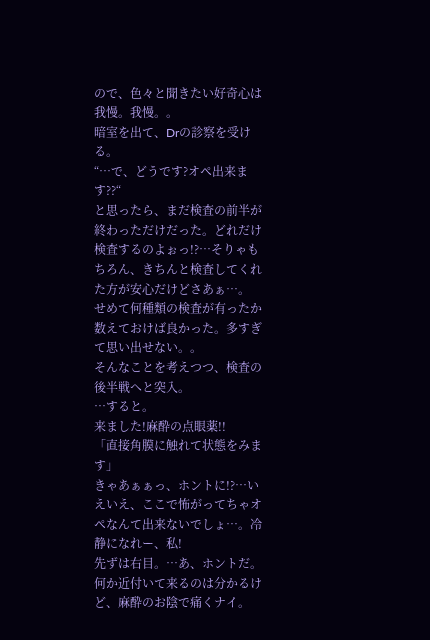ので、色々と聞きたい好奇心は我慢。我慢。。
暗室を出て、Drの診察を受ける。
“…で、どうです?オペ出来ます??“
と思ったら、まだ検査の前半が終わっただけだった。どれだけ検査するのよぉっ!?…そりゃもちろん、きちんと検査してくれた方が安心だけどさあぁ…。
せめて何種類の検査が有ったか数えておけば良かった。多すぎて思い出せない。。
そんなことを考えつつ、検査の後半戦へと突入。
…すると。
来ました!麻酔の点眼薬!!
「直接角膜に触れて状態をみます」
きゃあぁぁっ、ホントに!?…いえいえ、ここで怖がってちゃオペなんて出来ないでしょ…。冷静になれー、私!
先ずは右目。…あ、ホントだ。何か近付いて来るのは分かるけど、麻酔のお陰で痛くナイ。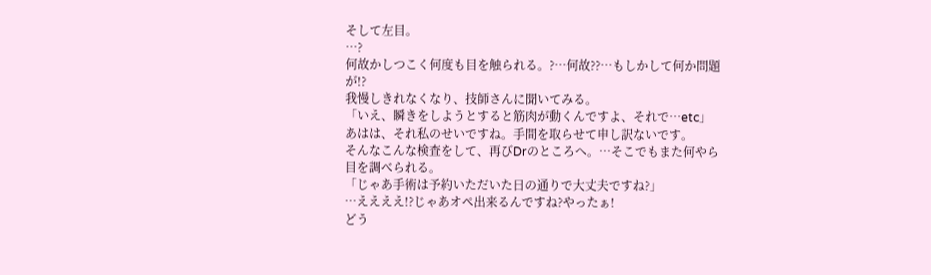そして左目。
…?
何故かしつこく何度も目を触られる。?…何故??…もしかして何か問題が!?
我慢しきれなくなり、技師さんに聞いてみる。
「いえ、瞬きをしようとすると筋肉が動くんですよ、それで…etc」
あはは、それ私のせいですね。手間を取らせて申し訳ないです。
そんなこんな検査をして、再びDrのところへ。…そこでもまた何やら目を調べられる。
「じゃあ手術は予約いただいた日の通りで大丈夫ですね?」
…ええええ!?じゃあオペ出来るんですね?やったぁ!
どう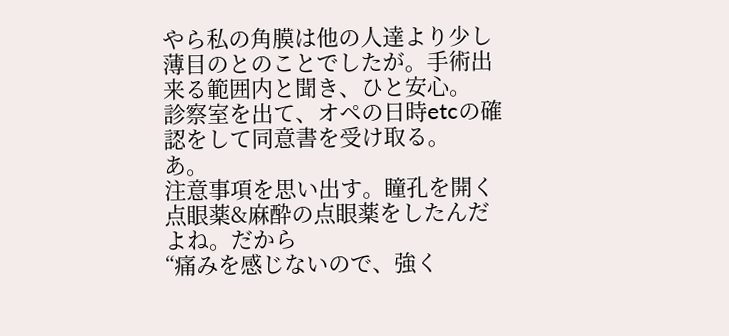やら私の角膜は他の人達より少し薄目のとのことでしたが。手術出来る範囲内と聞き、ひと安心。
診察室を出て、オペの日時etcの確認をして同意書を受け取る。
あ。
注意事項を思い出す。瞳孔を開く点眼薬&麻酔の点眼薬をしたんだよね。だから
“痛みを感じないので、強く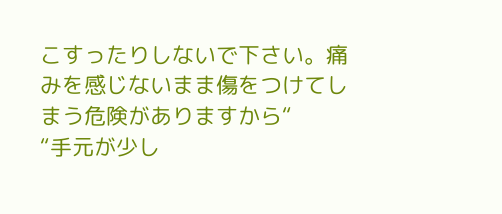こすったりしないで下さい。痛みを感じないまま傷をつけてしまう危険がありますから“
“手元が少し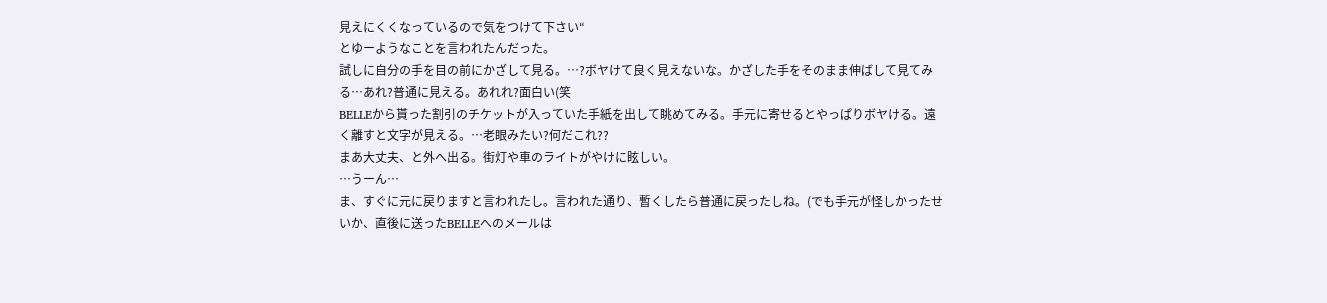見えにくくなっているので気をつけて下さい“
とゆーようなことを言われたんだった。
試しに自分の手を目の前にかざして見る。…?ボヤけて良く見えないな。かざした手をそのまま伸ばして見てみる…あれ?普通に見える。あれれ?面白い(笑
BELLEから貰った割引のチケットが入っていた手紙を出して眺めてみる。手元に寄せるとやっぱりボヤける。遠く離すと文字が見える。…老眼みたい?何だこれ??
まあ大丈夫、と外へ出る。街灯や車のライトがやけに眩しい。
…うーん…
ま、すぐに元に戻りますと言われたし。言われた通り、暫くしたら普通に戻ったしね。(でも手元が怪しかったせいか、直後に送ったBELLEへのメールは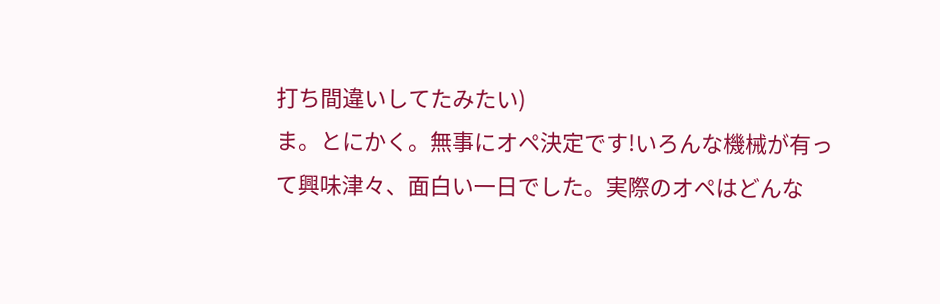打ち間違いしてたみたい)
ま。とにかく。無事にオペ決定です!いろんな機械が有って興味津々、面白い一日でした。実際のオペはどんな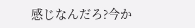感じなんだろ?今か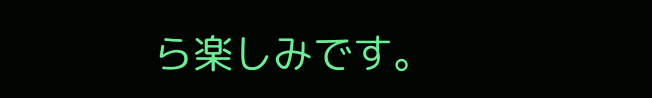ら楽しみです。